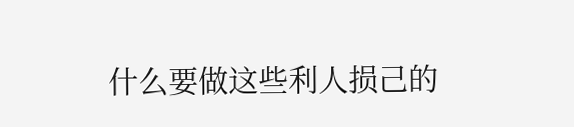什么要做这些利人损己的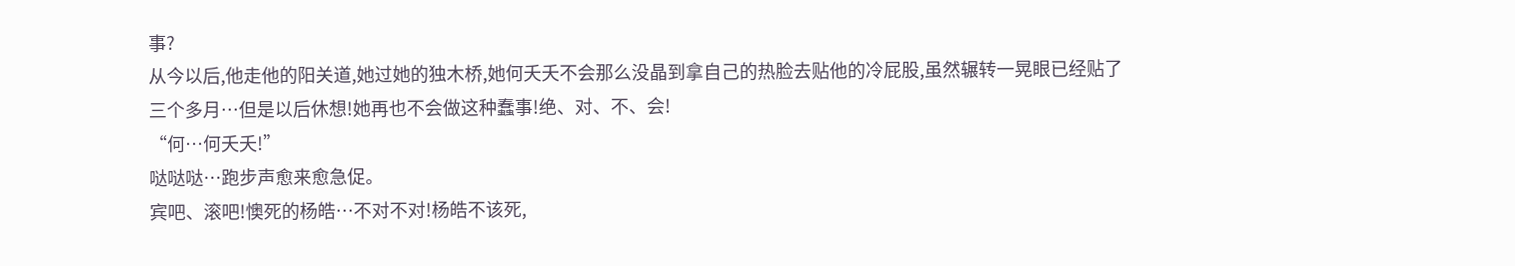事?
从今以后,他走他的阳关道,她过她的独木桥,她何夭夭不会那么没晶到拿自己的热脸去贴他的冷屁股,虽然辗转一晃眼已经贴了三个多月…但是以后休想!她再也不会做这种蠢事!绝、对、不、会!
“何…何夭夭!”
哒哒哒…跑步声愈来愈急促。
宾吧、滚吧!懊死的杨皓…不对不对!杨皓不该死,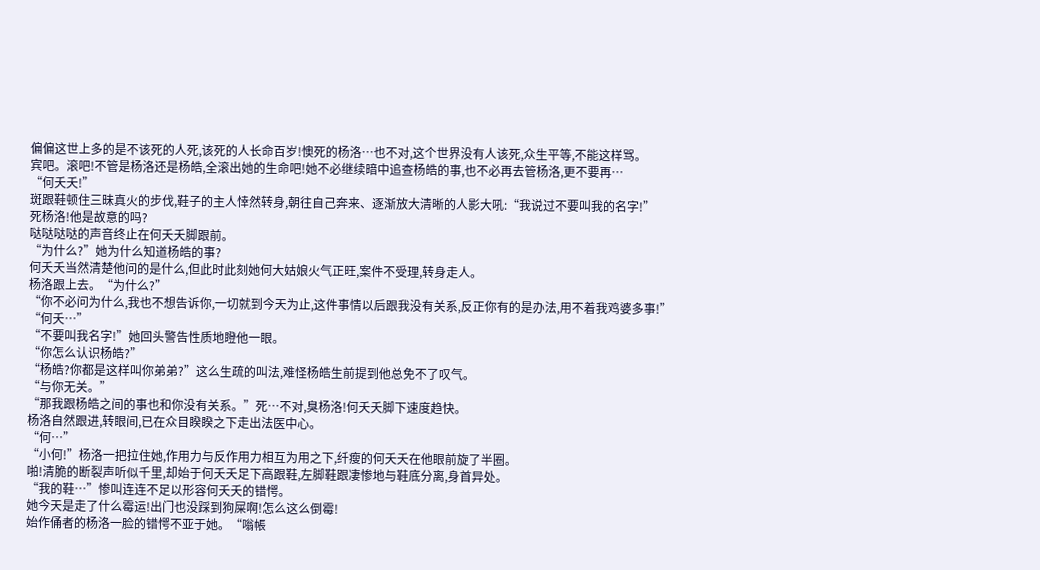偏偏这世上多的是不该死的人死,该死的人长命百岁!懊死的杨洛…也不对,这个世界没有人该死,众生平等,不能这样骂。
宾吧。滚吧!不管是杨洛还是杨皓,全滚出她的生命吧!她不必继续暗中追查杨皓的事,也不必再去管杨洛,更不要再…
“何夭夭!”
斑跟鞋顿住三昧真火的步伐,鞋子的主人悻然转身,朝往自己奔来、逐渐放大清晰的人影大吼:“我说过不要叫我的名字!”
死杨洛!他是故意的吗?
哒哒哒哒的声音终止在何夭夭脚跟前。
“为什么?”她为什么知道杨皓的事?
何夭夭当然清楚他问的是什么,但此时此刻她何大姑娘火气正旺,案件不受理,转身走人。
杨洛跟上去。“为什么?”
“你不必问为什么,我也不想告诉你,一切就到今天为止,这件事情以后跟我没有关系,反正你有的是办法,用不着我鸡婆多事!”
“何夭…”
“不要叫我名字!”她回头警告性质地瞪他一眼。
“你怎么认识杨皓?”
“杨皓?你都是这样叫你弟弟?”这么生疏的叫法,难怪杨皓生前提到他总免不了叹气。
“与你无关。”
“那我跟杨皓之间的事也和你没有关系。”死…不对,臭杨洛!何夭夭脚下速度趋快。
杨洛自然跟进,转眼间,已在众目睽睽之下走出法医中心。
“何…”
“小何!”杨洛一把拉住她,作用力与反作用力相互为用之下,纤瘦的何夭夭在他眼前旋了半圈。
啪!清脆的断裂声听似千里,却始于何夭夭足下高跟鞋,左脚鞋跟凄惨地与鞋底分离,身首异处。
“我的鞋…”惨叫连连不足以形容何夭夭的错愕。
她今天是走了什么霉运!出门也没踩到狗屎啊!怎么这么倒霉!
始作俑者的杨洛一脸的错愕不亚于她。“嗡帳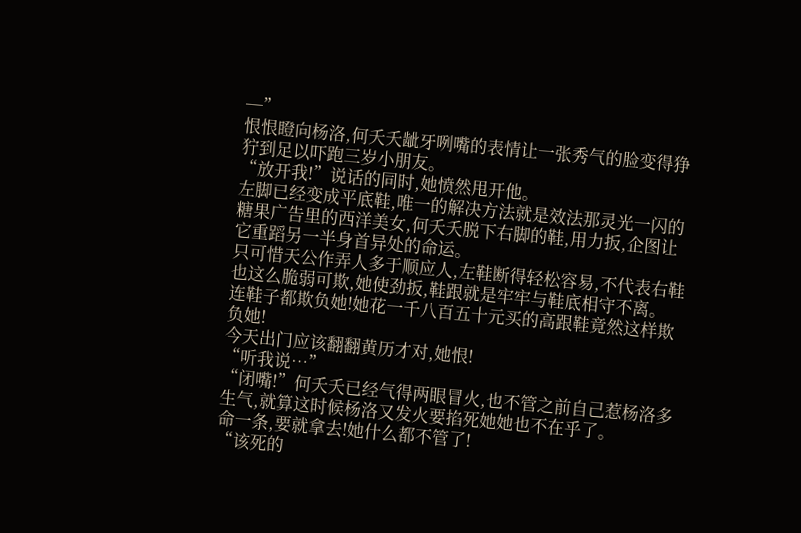─”
恨恨瞪向杨洛,何夭夭龇牙咧嘴的表情让一张秀气的脸变得狰狞到足以吓跑三岁小朋友。
“放开我!”说话的同时,她愤然甩开他。
左脚已经变成平底鞋,唯一的解决方法就是效法那灵光一闪的糖果广告里的西洋美女,何夭夭脱下右脚的鞋,用力扳,企图让它重蹈另一半身首异处的命运。
只可惜天公作弄人多于顺应人,左鞋断得轻松容易,不代表右鞋也这么脆弱可欺,她使劲扳,鞋跟就是牢牢与鞋底相守不离。
连鞋子都欺负她!她花一千八百五十元买的高跟鞋竟然这样欺负她!
今天出门应该翻翻黄历才对,她恨!
“听我说…”
“闭嘴!”何夭夭已经气得两眼冒火,也不管之前自己惹杨洛多生气,就算这时候杨洛又发火要掐死她她也不在乎了。
命一条,要就拿去!她什么都不管了!
“该死的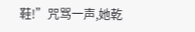鞋!”咒骂一声,她乾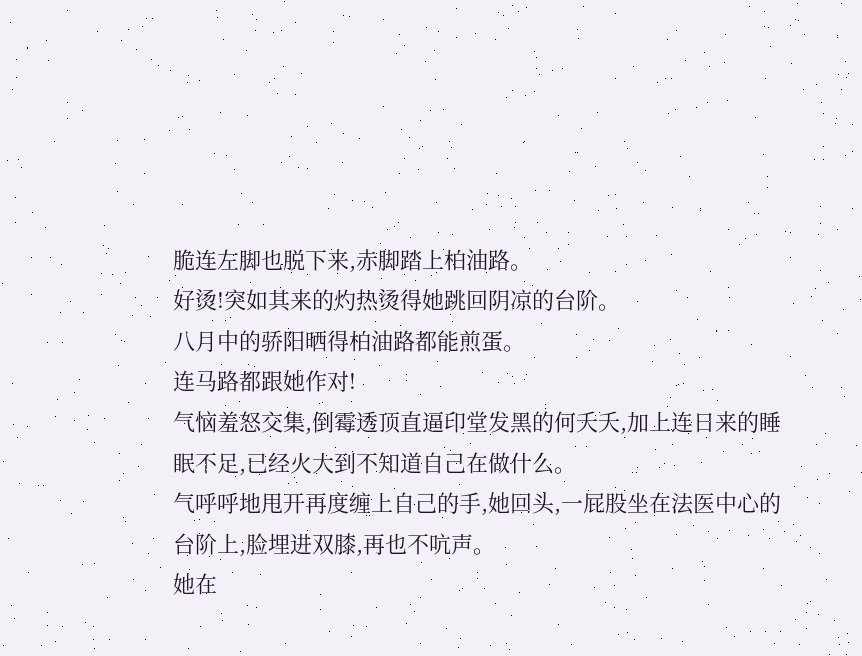脆连左脚也脱下来,赤脚踏上柏油路。
好烫!突如其来的灼热烫得她跳回阴凉的台阶。
八月中的骄阳晒得柏油路都能煎蛋。
连马路都跟她作对!
气恼羞怒交集,倒霉透顶直逼印堂发黑的何夭夭,加上连日来的睡眠不足,已经火大到不知道自己在做什么。
气呼呼地甩开再度缠上自己的手,她回头,一屁股坐在法医中心的台阶上,脸埋进双膝,再也不吭声。
她在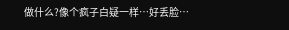做什么?像个疯子白疑一样…好丢脸…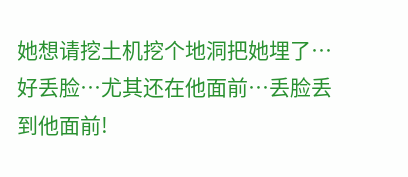她想请挖土机挖个地洞把她埋了…好丢脸…尤其还在他面前…丢脸丢到他面前!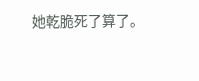她乾脆死了算了。